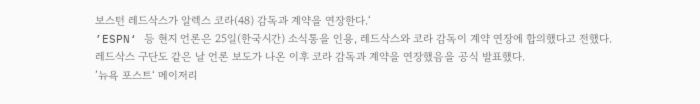보스턴 레드삭스가 알렉스 코라(48) 감독과 계약을 연장한다.‘
’ESPN‘ 등 현지 언론은 25일(한국시간) 소식통을 인용, 레드삭스와 코라 감독이 계약 연장에 합의했다고 전했다.
레드삭스 구단도 같은 날 언론 보도가 나온 이후 코라 감독과 계약을 연장했음을 공식 발표했다.
’뉴욕 포스트‘ 메이저리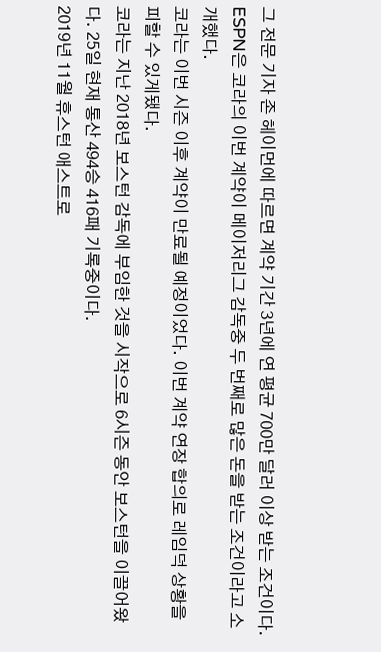그 전문 기자 존 헤이먼에 따르면 계약 기간 3년에 연 평균 700만 달러 이상 받는 조건이다.
ESPN은 코라의 이번 계약이 메이저리그 감독중 두 번째로 많은 돈을 받는 조건이라고 소개했다.
코라는 이번 시즌 이후 계약이 만료될 예정이었다. 이번 계약 연장 합의로 레임덕 상황을 피할 수 있게됐다.
코라는 지난 2018년 보스턴 감독에 부임한 것을 시작으로 6시즌 동안 보스턴을 이끌어왔다. 25일 현재 통산 494승 416패 기록중이다.
2019년 11월 휴스턴 애스트로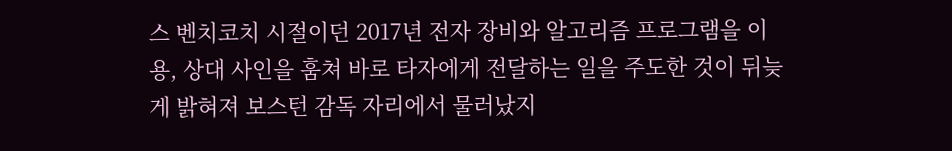스 벤치코치 시절이던 2017년 전자 장비와 알고리즘 프로그램을 이용, 상대 사인을 훔쳐 바로 타자에게 전달하는 일을 주도한 것이 뒤늦게 밝혀져 보스턴 감독 자리에서 물러났지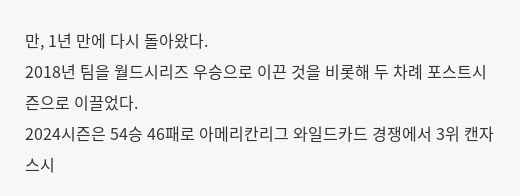만, 1년 만에 다시 돌아왔다.
2018년 팀을 월드시리즈 우승으로 이끈 것을 비롯해 두 차례 포스트시즌으로 이끌었다.
2024시즌은 54승 46패로 아메리칸리그 와일드카드 경쟁에서 3위 캔자스시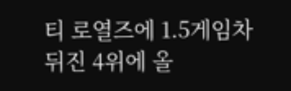티 로열즈에 1.5게임차 뒤진 4위에 올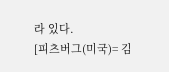라 있다.
[피츠버그(미국)= 김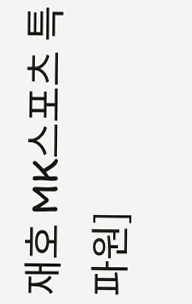재호 MK스포츠 특파원]